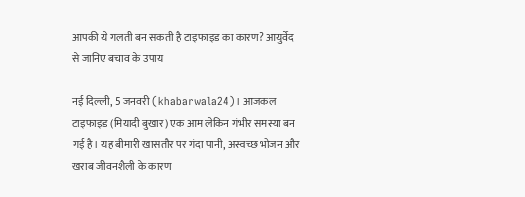आपकी ये गलती बन सकती है टाइफाइड का कारण? आयुर्वेद से जानिए बचाव के उपाय

नई दिल्ली, 5 जनवरी (khabarwala24)। आजकल टाइफाइड (मियादी बुखार) एक आम लेकिन गंभीर समस्या बन गई है। यह बीमारी खासतौर पर गंदा पानी, अस्वच्छ भोजन और खराब जीवनशैली के कारण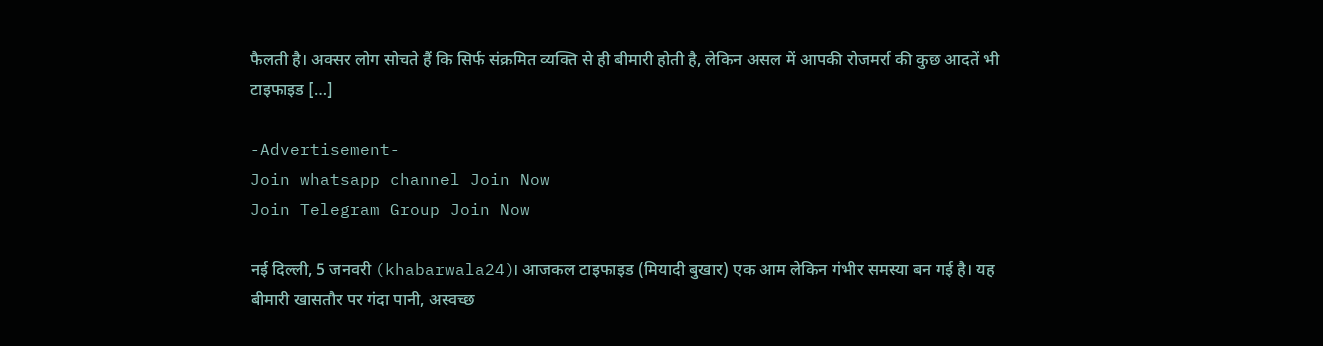फैलती है। अक्सर लोग सोचते हैं कि सिर्फ संक्रमित व्यक्ति से ही बीमारी होती है, लेकिन असल में आपकी रोजमर्रा की कुछ आदतें भी टाइफाइड […]

-Advertisement-
Join whatsapp channel Join Now
Join Telegram Group Join Now

नई दिल्ली, 5 जनवरी (khabarwala24)। आजकल टाइफाइड (मियादी बुखार) एक आम लेकिन गंभीर समस्या बन गई है। यह बीमारी खासतौर पर गंदा पानी, अस्वच्छ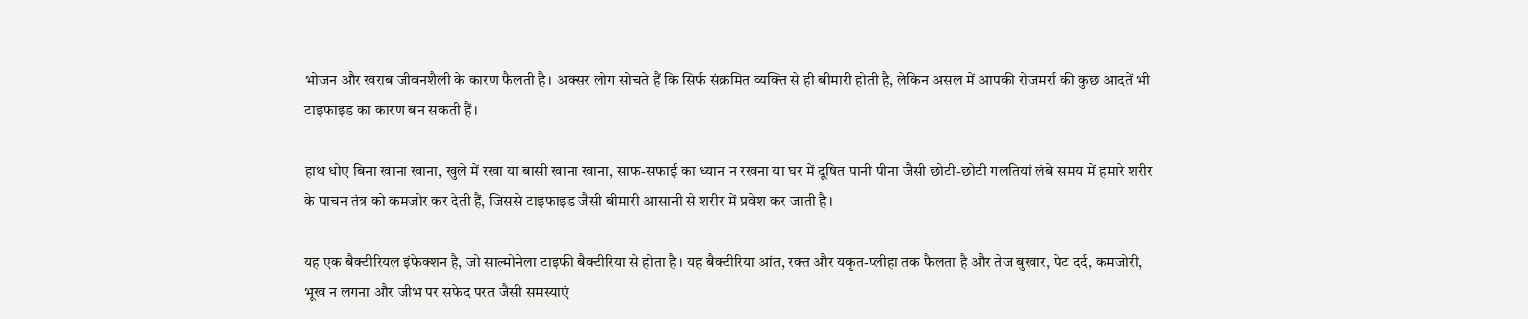भोजन और खराब जीवनशैली के कारण फैलती है। अक्सर लोग सोचते हैं कि सिर्फ संक्रमित व्यक्ति से ही बीमारी होती है, लेकिन असल में आपकी रोजमर्रा की कुछ आदतें भी टाइफाइड का कारण बन सकती हैं।

हाथ धोए बिना खाना खाना, खुले में रखा या बासी खाना खाना, साफ-सफाई का ध्यान न रखना या घर में दूषित पानी पीना जैसी छोटी-छोटी गलतियां लंबे समय में हमारे शरीर के पाचन तंत्र को कमजोर कर देती हैं, जिससे टाइफाइड जैसी बीमारी आसानी से शरीर में प्रवेश कर जाती है।

यह एक बैक्टीरियल इंफेक्शन है, जो साल्मोनेला टाइफी बैक्टीरिया से होता है। यह बैक्टीरिया आंत, रक्त और यकृत-प्लीहा तक फैलता है और तेज बुखार, पेट दर्द, कमजोरी, भूख न लगना और जीभ पर सफेद परत जैसी समस्याएं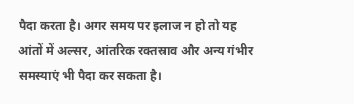पैदा करता है। अगर समय पर इलाज न हो तो यह आंतों में अल्सर, आंतरिक रक्तस्राव और अन्य गंभीर समस्याएं भी पैदा कर सकता है।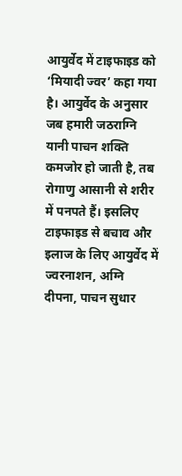आयुर्वेद में टाइफाइड को ‘मियादी ज्वर’ कहा गया है। आयुर्वेद के अनुसार जब हमारी जठराग्नि यानी पाचन शक्ति कमजोर हो जाती है, तब रोगाणु आसानी से शरीर में पनपते हैं। इसलिए टाइफाइड से बचाव और इलाज के लिए आयुर्वेद में ज्वरनाशन, अग्नि दीपना, पाचन सुधार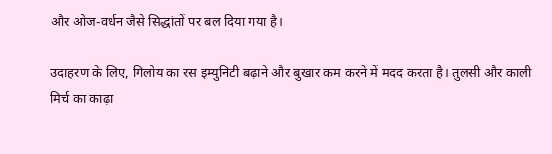और ओज-वर्धन जैसे सिद्धांतों पर बल दिया गया है।

उदाहरण के लिए, गिलोय का रस इम्युनिटी बढ़ाने और बुखार कम करने में मदद करता है। तुलसी और काली मिर्च का काढ़ा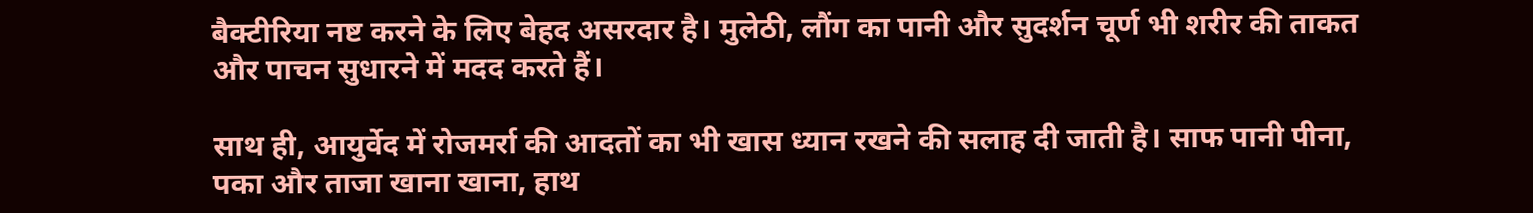बैक्टीरिया नष्ट करने के लिए बेहद असरदार है। मुलेठी, लौंग का पानी और सुदर्शन चूर्ण भी शरीर की ताकत और पाचन सुधारने में मदद करते हैं।

साथ ही, आयुर्वेद में रोजमर्रा की आदतों का भी खास ध्यान रखने की सलाह दी जाती है। साफ पानी पीना, पका और ताजा खाना खाना, हाथ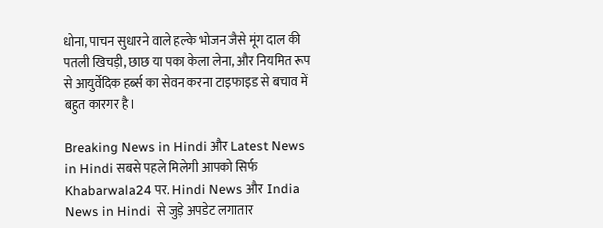धोना, पाचन सुधारने वाले हल्के भोजन जैसे मूंग दाल की पतली खिचड़ी, छाछ या पका केला लेना, और नियमित रूप से आयुर्वेदिक हर्ब्स का सेवन करना टाइफाइड से बचाव में बहुत कारगर है।

Breaking News in Hindi और Latest News in Hindi सबसे पहले मिलेगी आपको सिर्फ Khabarwala24 पर. Hindi News और India News in Hindi  से जुड़े अपडेट लगातार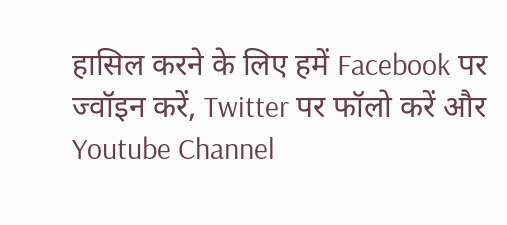हासिल करने के लिए हमें Facebook पर ज्वॉइन करें, Twitter पर फॉलो करें और Youtube Channel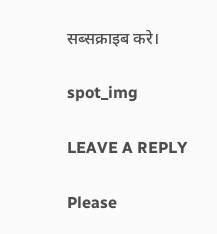सब्सक्राइब करे।

spot_img

LEAVE A REPLY

Please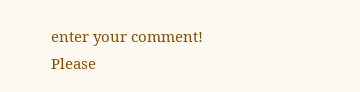enter your comment!
Please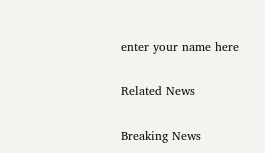enter your name here

Related News

Breaking News